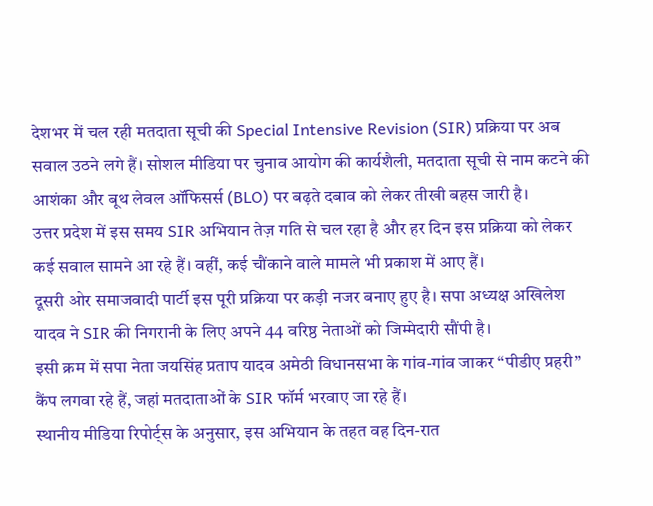देशभर में चल रही मतदाता सूची की Special Intensive Revision (SIR) प्रक्रिया पर अब सवाल उठने लगे हैं। सोशल मीडिया पर चुनाव आयोग की कार्यशैली, मतदाता सूची से नाम कटने की आशंका और बूथ लेवल ऑफिसर्स (BLO) पर बढ़ते दबाव को लेकर तीखी बहस जारी है।
उत्तर प्रदेश में इस समय SIR अभियान तेज़ गति से चल रहा है और हर दिन इस प्रक्रिया को लेकर कई सवाल सामने आ रहे हैं। वहीं, कई चौंकाने वाले मामले भी प्रकाश में आए हैं।
दूसरी ओर समाजवादी पार्टी इस पूरी प्रक्रिया पर कड़ी नजर बनाए हुए है। सपा अध्यक्ष अखिलेश यादव ने SIR की निगरानी के लिए अपने 44 वरिष्ठ नेताओं को जिम्मेदारी सौंपी है।
इसी क्रम में सपा नेता जयसिंह प्रताप यादव अमेठी विधानसभा के गांव-गांव जाकर “पीडीए प्रहरी” कैंप लगवा रहे हैं, जहां मतदाताओं के SIR फॉर्म भरवाए जा रहे हैं।
स्थानीय मीडिया रिपोर्ट्स के अनुसार, इस अभियान के तहत वह दिन-रात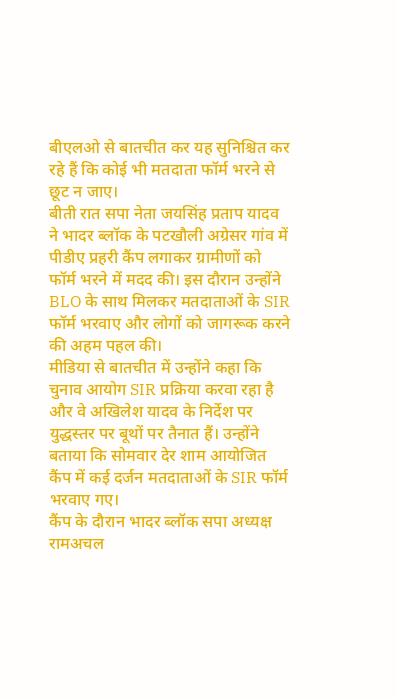बीएलओ से बातचीत कर यह सुनिश्चित कर रहे हैं कि कोई भी मतदाता फॉर्म भरने से छूट न जाए।
बीती रात सपा नेता जयसिंह प्रताप यादव ने भादर ब्लॉक के पटखौली अग्रेसर गांव में पीडीए प्रहरी कैंप लगाकर ग्रामीणों को फॉर्म भरने में मदद की। इस दौरान उन्होंने BLO के साथ मिलकर मतदाताओं के SIR फॉर्म भरवाए और लोगों को जागरूक करने की अहम पहल की।
मीडिया से बातचीत में उन्होंने कहा कि चुनाव आयोग SIR प्रक्रिया करवा रहा है और वे अखिलेश यादव के निर्देश पर युद्धस्तर पर बूथों पर तैनात हैं। उन्होंने बताया कि सोमवार देर शाम आयोजित कैंप में कई दर्जन मतदाताओं के SIR फॉर्म भरवाए गए।
कैंप के दौरान भादर ब्लॉक सपा अध्यक्ष रामअचल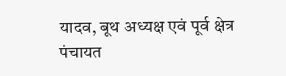यादव, बूथ अध्यक्ष एवं पूर्व क्षेत्र पंचायत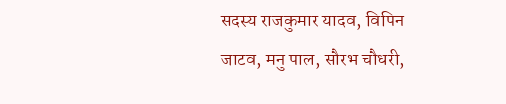सदस्य राजकुमार यादव, विपिन जाटव, मनु पाल, सौरभ चौधरी,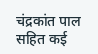चंद्रकांत पाल सहित कई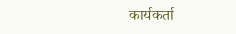कार्यकर्ता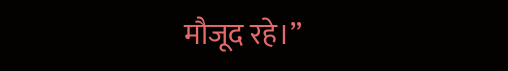मौजूद रहे।”